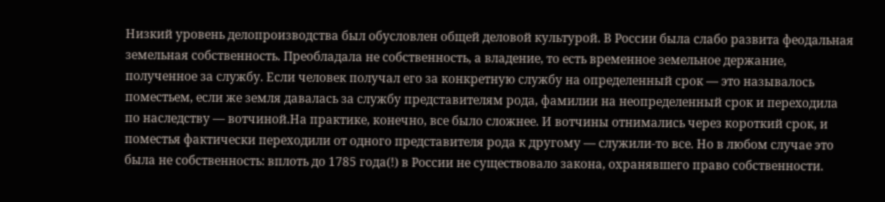Низкий уровень делопроизводства был обусловлен общей деловой культурой. В России была слабо развита феодальная земельная собственность. Преобладала не собственность, а владение, то есть временное земельное держание, полученное за службу. Если человек получал его за конкретную службу на определенный срок — это называлось поместьем, если же земля давалась за службу представителям рода, фамилии на неопределенный срок и переходила по наследству — вотчиной.На практике, конечно, все было сложнее. И вотчины отнимались через короткий срок, и поместья фактически переходили от одного представителя рода к другому — служили-то все. Но в любом случае это была не собственность: вплоть до 1785 года(!) в России не существовало закона, охранявшего право собственности.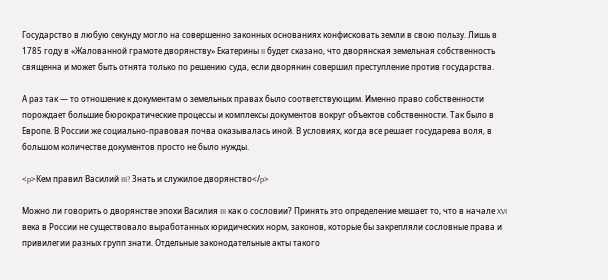Государство в любую секунду могло на совершенно законных основаниях конфисковать земли в свою пользу. Лишь в 1785 году в «Жалованной грамоте дворянству» Екатерины II будет сказано, что дворянская земельная собственность священна и может быть отнята только по решению суда, если дворянин совершил преступление против государства.

А раз так — то отношение к документам о земельных правах было соответствующим. Именно право собственности порождает большие бюрократические процессы и комплексы документов вокруг объектов собственности. Так было в Европе. В России же социально-правовая почва оказывалась иной. В условиях, когда все решает государева воля, в большом количестве документов просто не было нужды.

<p>Кем правил Василий III? Знать и служилое дворянство</p>

Можно ли говорить о дворянстве эпохи Василия III как о сословии? Принять это определение мешает то, что в начале XVI века в России не существовало выработанных юридических норм, законов, которые бы закрепляли сословные права и привилегии разных групп знати. Отдельные законодательные акты такого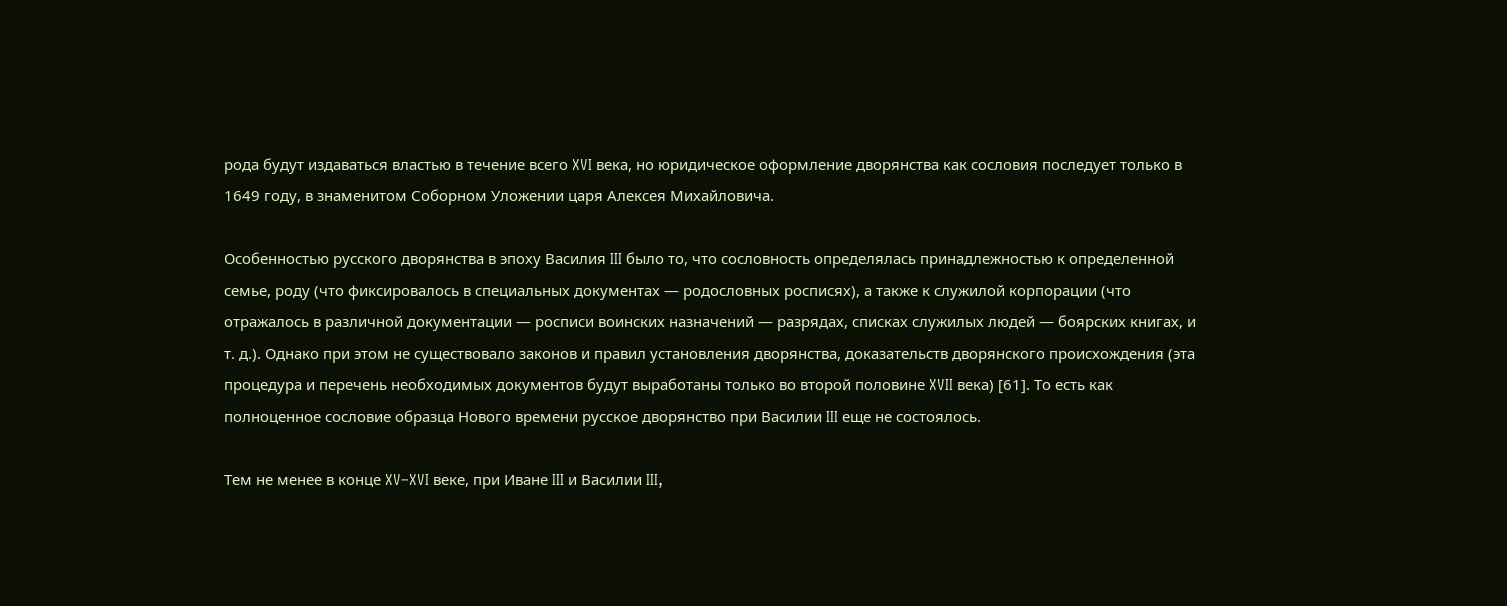рода будут издаваться властью в течение всего XVI века, но юридическое оформление дворянства как сословия последует только в 1649 году, в знаменитом Соборном Уложении царя Алексея Михайловича.

Особенностью русского дворянства в эпоху Василия III было то, что сословность определялась принадлежностью к определенной семье, роду (что фиксировалось в специальных документах — родословных росписях), а также к служилой корпорации (что отражалось в различной документации — росписи воинских назначений — разрядах, списках служилых людей — боярских книгах, и т. д.). Однако при этом не существовало законов и правил установления дворянства, доказательств дворянского происхождения (эта процедура и перечень необходимых документов будут выработаны только во второй половине XVII века) [61]. То есть как полноценное сословие образца Нового времени русское дворянство при Василии III еще не состоялось.

Тем не менее в конце XV–XVI веке, при Иване III и Василии III,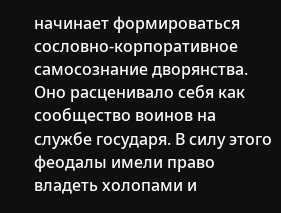начинает формироваться сословно-корпоративное самосознание дворянства. Оно расценивало себя как сообщество воинов на службе государя. В силу этого феодалы имели право владеть холопами и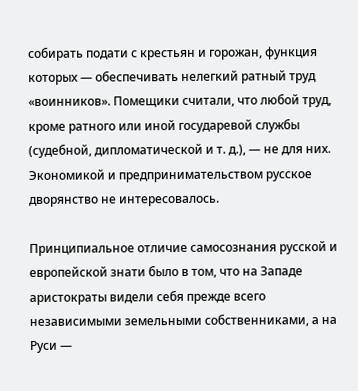собирать подати с крестьян и горожан, функция которых — обеспечивать нелегкий ратный труд «воинников». Помещики считали, что любой труд, кроме ратного или иной государевой службы (судебной, дипломатической и т. д.), — не для них. Экономикой и предпринимательством русское дворянство не интересовалось.

Принципиальное отличие самосознания русской и европейской знати было в том, что на Западе аристократы видели себя прежде всего независимыми земельными собственниками, а на Руси —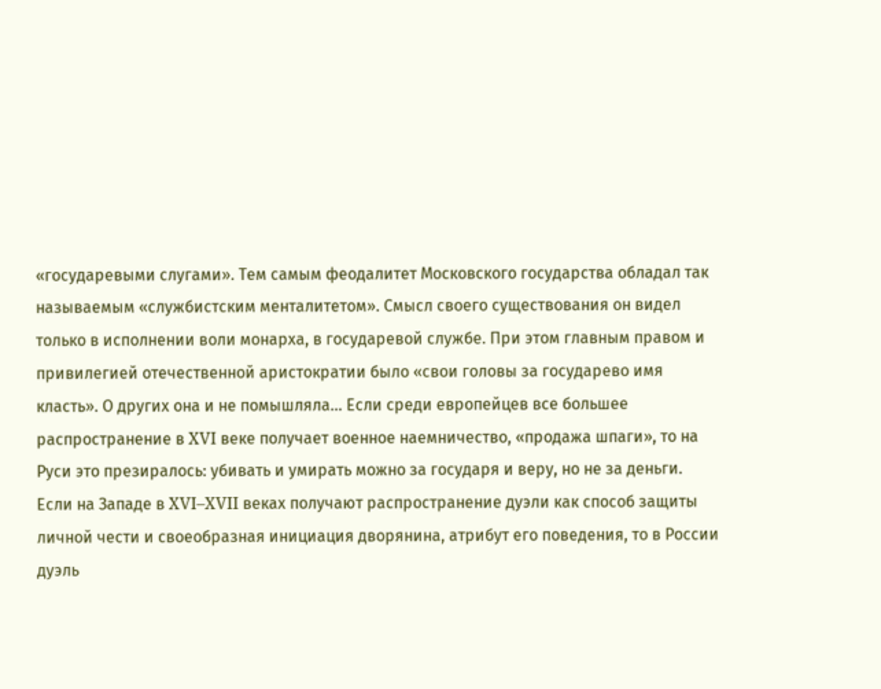«государевыми слугами». Тем самым феодалитет Московского государства обладал так называемым «службистским менталитетом». Смысл своего существования он видел только в исполнении воли монарха, в государевой службе. При этом главным правом и привилегией отечественной аристократии было «свои головы за государево имя класть». О других она и не помышляла… Если среди европейцев все большее распространение в XVI веке получает военное наемничество, «продажа шпаги», то на Руси это презиралось: убивать и умирать можно за государя и веру, но не за деньги. Если на Западе в XVI–XVII веках получают распространение дуэли как способ защиты личной чести и своеобразная инициация дворянина, атрибут его поведения, то в России дуэль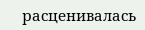расценивалась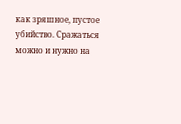как зряшное, пустое убийство. Сражаться можно и нужно на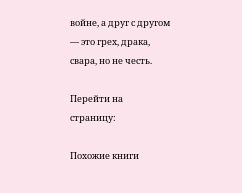войне, а друг с другом — это грех, драка, свара, но не честь.

Перейти на страницу:

Похожие книги